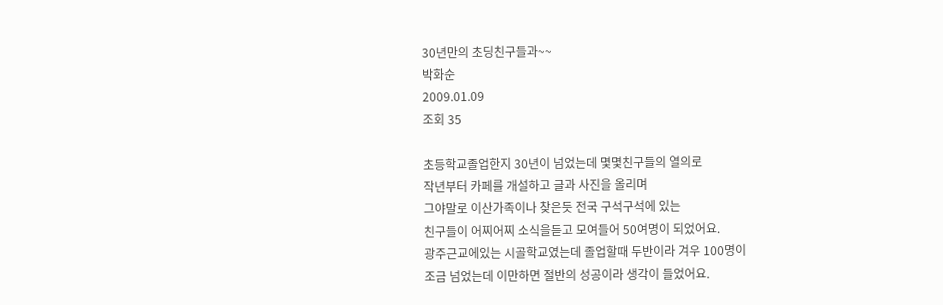30년만의 초딩친구들과~~
박화순
2009.01.09
조회 35

초등학교졸업한지 30년이 넘었는데 몇몇친구들의 열의로
작년부터 카페를 개설하고 글과 사진을 올리며
그야말로 이산가족이나 찾은듯 전국 구석구석에 있는
친구들이 어찌어찌 소식을듣고 모여들어 50여명이 되었어요.
광주근교에있는 시골학교였는데 졸업할때 두반이라 겨우 100명이
조금 넘었는데 이만하면 절반의 성공이라 생각이 들었어요.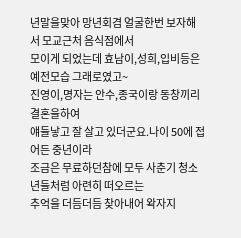년말을맞아 망년회겸 얼굴한번 보자해서 모교근처 음식점에서
모이게 되었는데 효남이,성희,입비등은 예전모습 그래로였고~
진영이,명자는 안수,종국이랑 동창끼리 결혼을하여
얘들낳고 잘 살고 있더군요.나이 50에 접어든 중년이라
조금은 무료하던참에 모두 사춘기 청소년들처럼 아련히 떠오르는
추억을 더듬더듬 찾아내어 왁자지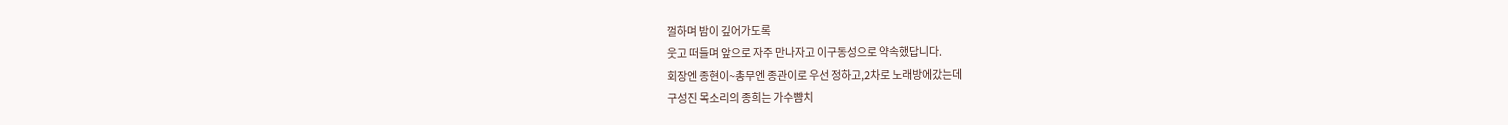껄하며 밤이 깊어가도록
웃고 떠들며 앞으로 자주 만나자고 이구동성으로 약속했답니다.
회장엔 종현이~총무엔 종관이로 우선 정하고,2차로 노래방에갔는데
구성진 목소리의 종희는 가수뺨치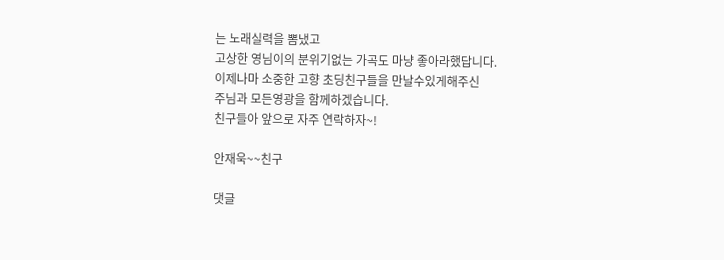는 노래실력을 뽐냈고
고상한 영님이의 분위기없는 가곡도 마냥 좋아라했답니다.
이제나마 소중한 고향 초딩친구들을 만날수있게해주신
주님과 모든영광을 함께하겠습니다.
친구들아 앞으로 자주 연락하자~!

안재욱~~친구

댓글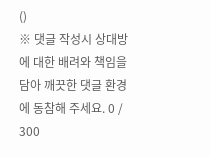()
※ 댓글 작성시 상대방에 대한 배려와 책임을 담아 깨끗한 댓글 환경에 동참해 주세요. 0 / 300